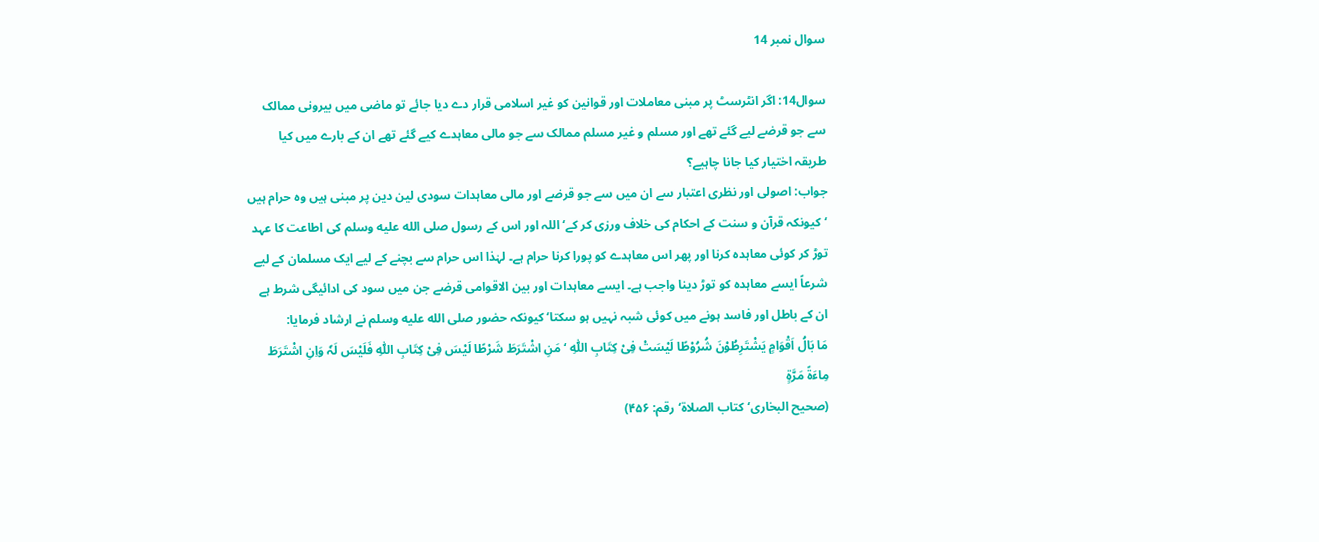سوال نمبر 14

سوال14: اگر انٹرسٹ پر مبنی معاملات اور قوانین کو غیر اسلامی قرار دے دیا جائے تو ماضی میں بیرونی ممالک سے جو قرضے لیے گئے تھے اور مسلم و غیر مسلم ممالک سے جو مالی معاہدے کیے گئے تھے ان کے بارے میں کیا طریقہ اختیار کیا جانا چاہیے؟
جواب: اصولی اور نظری اعتبار سے ان میں سے جو قرضے اور مالی معاہدات سودی لین دین پر مبنی ہیں وہ حرام ہیں ‘کیونکہ قرآن و سنت کے احکام کی خلاف ورزی کر کے‘اللہ اور اس کے رسول صلى الله عليه وسلم کی اطاعت کا عہد توڑ کر کوئی معاہدہ کرنا اور پھر اس معاہدے کو پورا کرنا حرام ہے۔ لہٰذا اس حرام سے بچنے کے لیے ایک مسلمان کے لیے شرعاً ایسے معاہدہ کو توڑ دینا واجب ہے۔ ایسے معاہدات اور بین الاقوامی قرضے جن میں سود کی ادائیگی شرط ہے ان کے باطل اور فاسد ہونے میں کوئی شبہ نہیں ہو سکتا‘ کیونکہ حضور صلى الله عليه وسلم نے ارشاد فرمایا:
مَا بَالُ اَقْوَامٍ یَشْتَرِطُوْنَ شُرُوْطًا لَیْسَتْ فِیْ کِتَابِ اللّٰہِ ‘ مَنِ اشْتَرَطَ شَرْطًا لَیْسَ فِیْ کِتَابِ اللّٰہِ فَلَیْسَ لَہٗ وَاِنِ اشْتَرَطَ مِاءَۃً مَرَّۃٍ
(صحیح البخاری‘کتاب الصلاۃ‘رقم: ۴۵۶)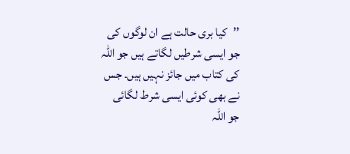’’کیا بری حالت ہے ان لوگوں کی جو ایسی شرطیں لگاتے ہیں جو اللہ کی کتاب میں جائز نہیں ہیں۔ جس نے بھی کوئی ایسی شرط لگائی جو اللہ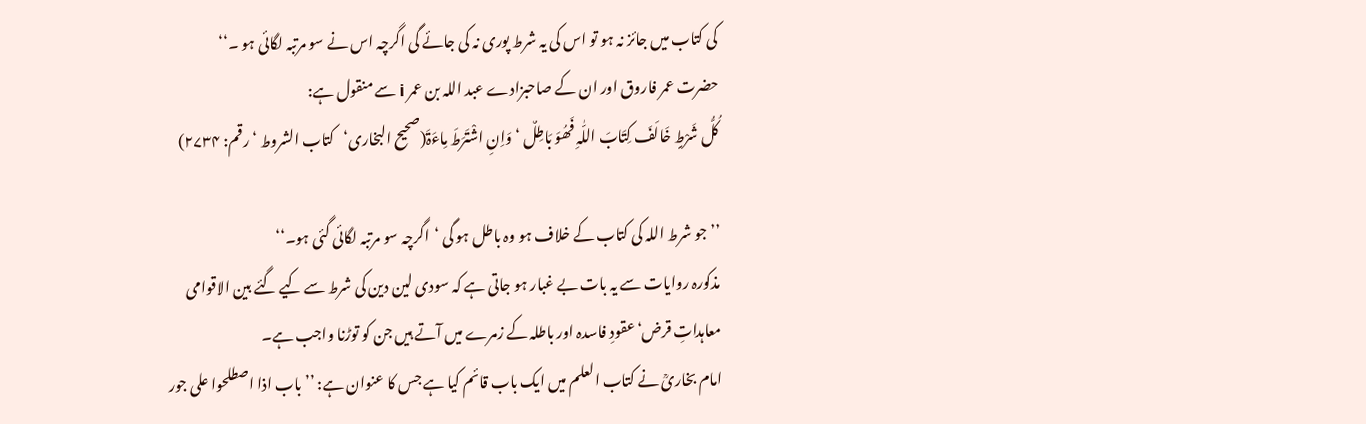کی کتاب میں جائز نہ ہو تو اس کی یہ شرط پوری نہ کی جائے گی اگرچہ اس نے سو مرتبہ لگائی ہو ۔‘‘
حضرت عمر فاروق اور ان کے صاحبزادے عبد اللہ بن عمر i سے منقول ہے:
کُلُّ شَرْطٍ خَالَفَ کِتَابَ اللّٰہِ فَھُوَ بَاطِلٌ ‘ وَاِنِ اشْتَرَطَ مِاءَۃَ(صحیح البخاری‘کتاب الشروط ‘رقم: ۲۷۳۴)

’’جو شرط اللہ کی کتاب کے خلاف ہو وہ باطل ہو گی ‘اگرچہ سو مرتبہ لگائی گئی ہو۔‘‘
مذکورہ روایات سے یہ بات بے غبار ہو جاتی ہے کہ سودی لین دین کی شرط سے کیے گئے بین الاقوامی معاہداتِ قرض‘عقودِ فاسدہ اور باطلہ کے زمرے میں آتے ہیں جن کو توڑنا واجب ہے۔
امام بخاریؒ نے کتاب العلم میں ایک باب قائم کیا ہے جس کا عنوان ہے: ’’باب اذا اصطلحوا علی جور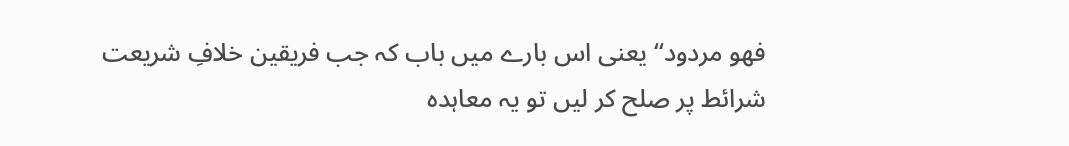فھو مردود‘‘ یعنی اس بارے میں باب کہ جب فریقین خلافِ شریعت شرائط پر صلح کر لیں تو یہ معاہدہ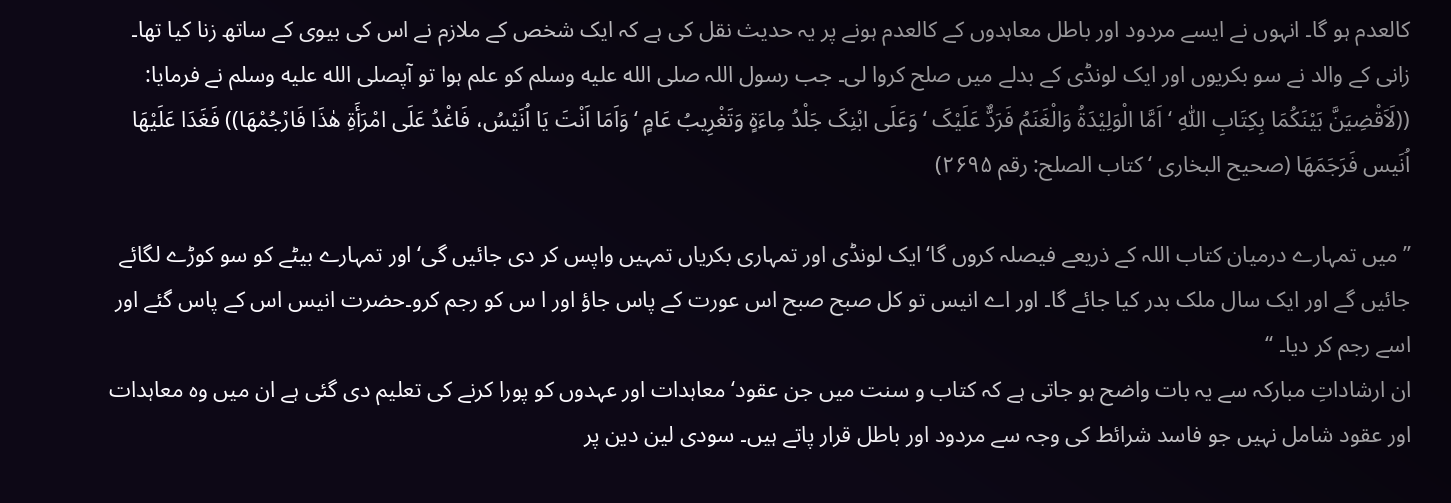کالعدم ہو گا۔ انہوں نے ایسے مردود اور باطل معاہدوں کے کالعدم ہونے پر یہ حدیث نقل کی ہے کہ ایک شخص کے ملازم نے اس کی بیوی کے ساتھ زنا کیا تھا۔ زانی کے والد نے سو بکریوں اور ایک لونڈی کے بدلے میں صلح کروا لی۔ جب رسول اللہ صلى الله عليه وسلم کو علم ہوا تو آپصلى الله عليه وسلم نے فرمایا:
((لَاَقْضِیَنَّ بَیْنَکُمَا بِکِتَابِ اللّٰہِ ‘ اَمَّا الْوَلِیْدَۃُ وَالْغَنَمُ فَرَدٌّ عَلَیْکَ ‘وَعَلَی ابْنِکَ جَلْدُ مِاءَۃٍ وَتَغْرِیبُ عَامٍ ‘وَاَمَا اَنْتَ یَا اُنَیْسُ، فَاغْدُ عَلَی امْرَأَۃِ ھٰذَا فَارْجُمْھَا)) فَغَدَا عَلَیْھَا اُنَیس فَرَجَمَھَا (صحیح البخاری ‘کتاب الصلح: رقم ۲۶۹۵)

’’میں تمہارے درمیان کتاب اللہ کے ذریعے فیصلہ کروں گا‘ایک لونڈی اور تمہاری بکریاں تمہیں واپس کر دی جائیں گی‘ اور تمہارے بیٹے کو سو کوڑے لگائے جائیں گے اور ایک سال ملک بدر کیا جائے گا۔ اور اے انیس تو کل صبح صبح اس عورت کے پاس جاؤ اور ا س کو رجم کرو۔حضرت انیس اس کے پاس گئے اور اسے رجم کر دیا۔ ‘‘
ان ارشاداتِ مبارکہ سے یہ بات واضح ہو جاتی ہے کہ کتاب و سنت میں جن عقود‘معاہدات اور عہدوں کو پورا کرنے کی تعلیم دی گئی ہے ان میں وہ معاہدات اور عقود شامل نہیں جو فاسد شرائط کی وجہ سے مردود اور باطل قرار پاتے ہیں۔ سودی لین دین پر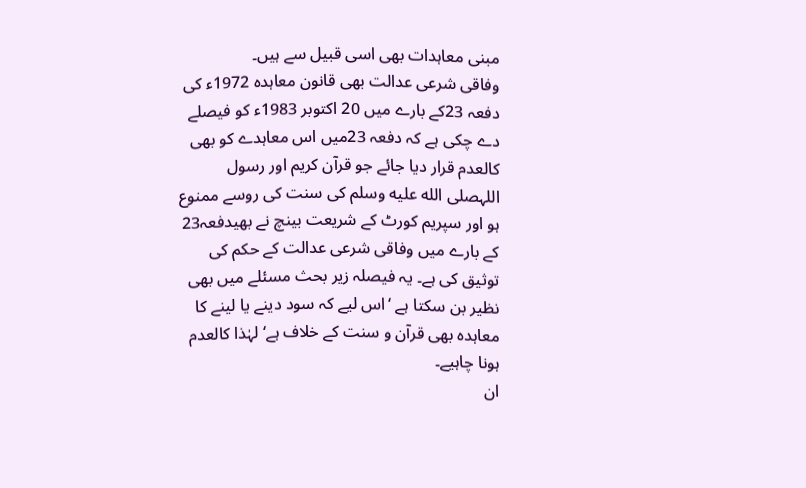مبنی معاہدات بھی اسی قبیل سے ہیں۔
وفاقی شرعی عدالت بھی قانون معاہدہ 1972ء کی دفعہ 23کے بارے میں 20 اکتوبر 1983ء کو فیصلے دے چکی ہے کہ دفعہ 23میں اس معاہدے کو بھی کالعدم قرار دیا جائے جو قرآن کریم اور رسول اللہصلى الله عليه وسلم کی سنت کی روسے ممنوع ہو اور سپریم کورٹ کے شریعت بینچ نے بھیدفعہ23 کے بارے میں وفاقی شرعی عدالت کے حکم کی توثیق کی ہے۔ یہ فیصلہ زیر بحث مسئلے میں بھی نظیر بن سکتا ہے ‘اس لیے کہ سود دینے یا لینے کا معاہدہ بھی قرآن و سنت کے خلاف ہے‘ لہٰذا کالعدم ہونا چاہیے۔
ان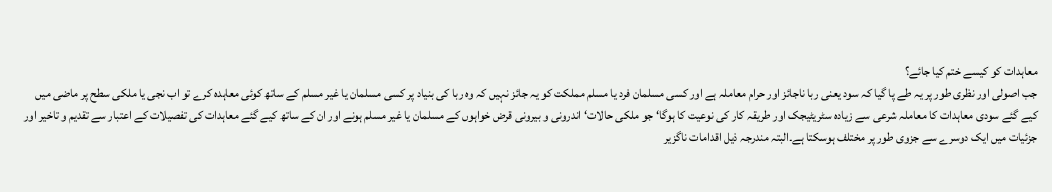معاہدات کو کیسے ختم کیا جائے؟
جب اصولی اور نظری طور پر یہ طے پا گیا کہ سود یعنی ربا ناجائز اور حرام معاملہ ہے اور کسی مسلمان فرد یا مسلم مملکت کو یہ جائز نہیں کہ وہ ربا کی بنیاد پر کسی مسلمان یا غیر مسلم کے ساتھ کوئی معاہدہ کرے تو اب نجی یا ملکی سطح پر ماضی میں کیے گئے سودی معاہدات کا معاملہ شرعی سے زیادہ سٹریٹیجک اور طریقہ کار کی نوعیت کا ہوگا‘ جو ملکی حالات‘ اندرونی و بیرونی قرض خواہوں کے مسلمان یا غیر مسلم ہونے اور ان کے ساتھ کیے گئے معاہدات کی تفصیلات کے اعتبار سے تقدیم و تاخیر اور جزئیات میں ایک دوسرے سے جزوی طور پر مختلف ہوسکتا ہے۔البتہ مندرجہ ذیل اقدامات ناگزیر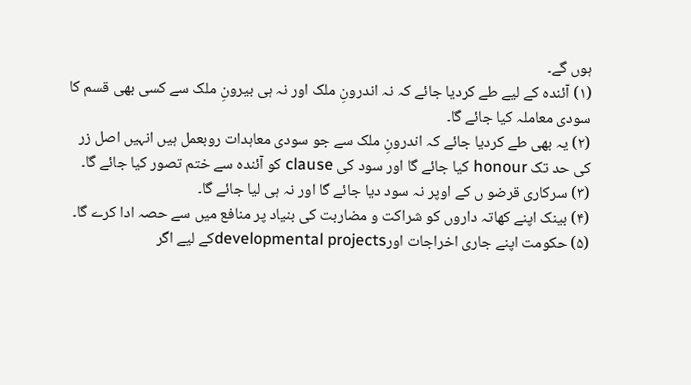ہوں گے۔
(۱) آئندہ کے لیے طے کردیا جائے کہ نہ اندرونِ ملک اور نہ ہی بیرونِ ملک سے کسی بھی قسم کا سودی معاملہ کیا جائے گا۔
(۲) یہ بھی طے کردیا جائے کہ اندرونِ ملک سے جو سودی معاہدات روبعمل ہیں انہیں اصل زر کی حد تک honour کیا جائے گا اور سود کی clause کو آئندہ سے ختم تصور کیا جائے گا۔
(۳) سرکاری قرضو ں کے اوپر نہ سود دیا جائے گا اور نہ ہی لیا جائے گا۔
(۴) بینک اپنے کھاتہ داروں کو شراکت و مضاربت کی بنیاد پر منافع میں سے حصہ ادا کرے گا۔
(۵) حکومت اپنے جاری اخراجات اورdevelopmental projectsکے لیے اگر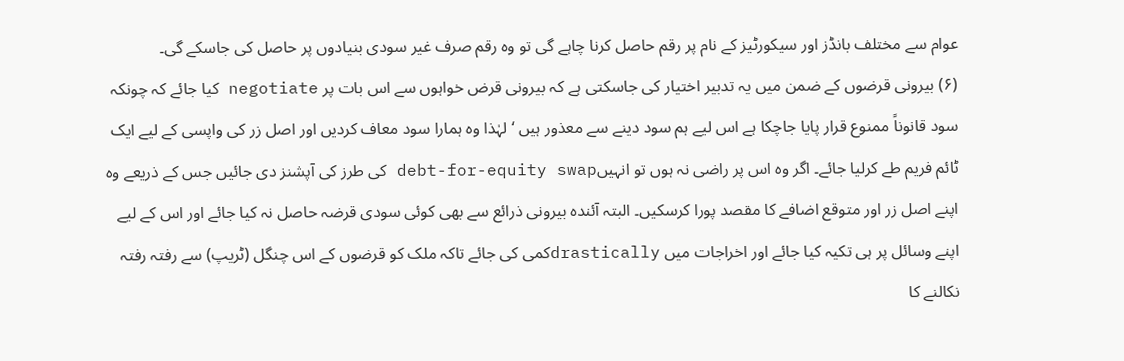عوام سے مختلف بانڈز اور سیکورٹیز کے نام پر رقم حاصل کرنا چاہے گی تو وہ رقم صرف غیر سودی بنیادوں پر حاصل کی جاسکے گی۔
(۶) بیرونی قرضوں کے ضمن میں یہ تدبیر اختیار کی جاسکتی ہے کہ بیرونی قرض خواہوں سے اس بات پر negotiate کیا جائے کہ چونکہ سود قانوناً ممنوع قرار پایا جاچکا ہے اس لیے ہم سود دینے سے معذور ہیں ‘لہٰذا وہ ہمارا سود معاف کردیں اور اصل زر کی واپسی کے لیے ایک ٹائم فریم طے کرلیا جائے۔ اگر وہ اس پر راضی نہ ہوں تو انہیںdebt-for-equity swap کی طرز کی آپشنز دی جائیں جس کے ذریعے وہ اپنے اصل زر اور متوقع اضافے کا مقصد پورا کرسکیں۔ البتہ آئندہ بیرونی ذرائع سے بھی کوئی سودی قرضہ حاصل نہ کیا جائے اور اس کے لیے اپنے وسائل پر ہی تکیہ کیا جائے اور اخراجات میں drasticallyکمی کی جائے تاکہ ملک کو قرضوں کے اس چنگل (ٹریپ) سے رفتہ رفتہ نکالنے کا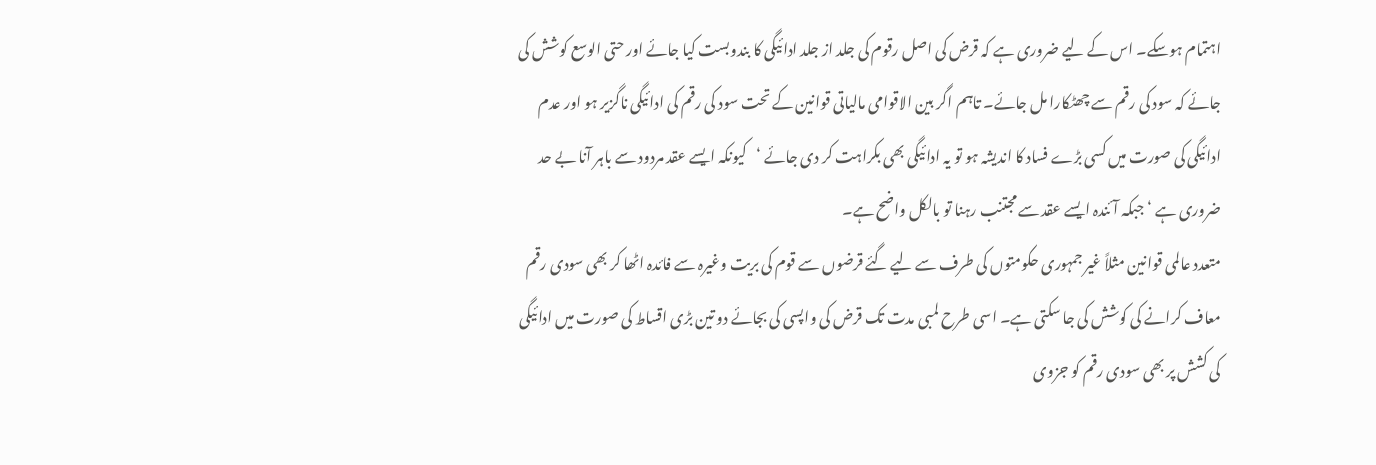اہتمام ہوسکے۔ اس کے لیے ضروری ہے کہ قرض کی اصل رقوم کی جلد از جلد ادائیگی کا بندوبست کیا جائے اور حتی الوسع کوشش کی جائے کہ سود کی رقم سے چھٹکارا مل جائے۔ تاہم اگر بین الاقوامی مالیاتی قوانین کے تحت سود کی رقم کی ادائیگی ناگزیر ہو اور عدم ادائیگی کی صورت میں کسی بڑے فساد کا اندیشہ ہو تو یہ ادائیگی بھی بکراہت کر دی جائے ‘کیونکہ ایسے عقد مردود سے باہر آنا بے حد ضروری ہے ‘جبکہ آئندہ ایسے عقد سے مجتنب رہنا تو بالکل واضح ہے۔
متعدد عالمی قوانین مثلاً غیر جمہوری حکومتوں کی طرف سے لیے گئے قرضوں سے قوم کی بریت وغیرہ سے فائدہ اٹھا کر بھی سودی رقم معاف کرانے کی کوشش کی جا سکتی ہے۔ اسی طرح لمبی مدت تک قرض کی واپسی کی بجائے دو تین بڑی اقساط کی صورت میں ادائیگی کی کشش پر بھی سودی رقم کو جزوی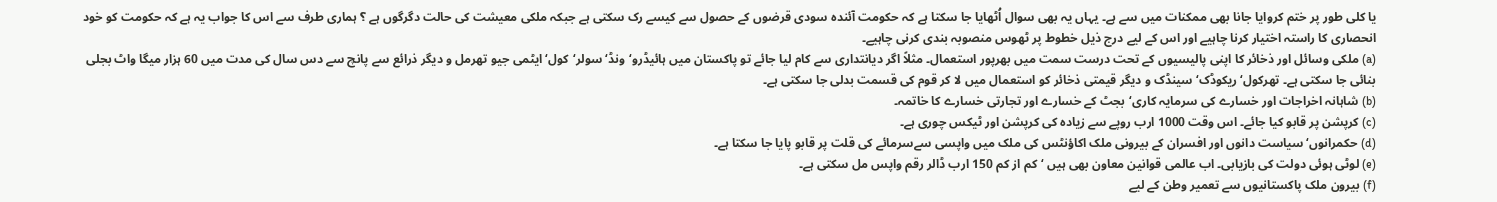یا کلی طور پر ختم کروایا جانا بھی ممکنات میں سے ہے۔ یہاں یہ بھی سوال اُٹھایا جا سکتا ہے کہ حکومت آئندہ سودی قرضوں کے حصول سے کیسے رک سکتی ہے جبکہ ملکی معیشت کی حالت دگرگوں ہے ؟ ہماری طرف سے اس کا جواب یہ ہے کہ حکومت کو خود انحصاری کا راستہ اختیار کرنا چاہیے اور اس کے لیے درج ذیل خطوط پر ٹھوس منصوبہ بندی کرنی چاہیے۔
(a) ملکی وسائل اور ذخائر کا اپنی پالیسیوں کے تحت درست سمت میں بھرپور استعمال۔ مثلاً اگر دیانتداری سے کام لیا جائے تو پاکستان میں ہائیڈرو‘ونڈ‘سولر‘کول‘ایٹمی جیو تھرمل و دیگر ذرائع سے پانچ سے دس سال کی مدت میں 60 ہزار میگا واٹ بجلی بنائی جا سکتی ہے۔ تھرکول‘ ریکوڈک‘سینڈک و دیگر قیمتی ذخائر کو استعمال میں لا کر قوم کی قسمت بدلی جا سکتی ہے۔
(b) شاہانہ اخراجات اور خسارے کی سرمایہ کاری‘بجٹ کے خسارے اور تجارتی خسارے کا خاتمہ۔
(c) کرپشن پر قابو کیا جائے۔ اس وقت 1000 ارب روپے سے زیادہ کی کرپشن اور ٹیکس چوری ہے۔
(d) حکمرانوں‘سیاست دانوں اور افسران کے بیرونی ملک اکاؤنٹس کی ملک میں واپسی سےسرمائے کی قلت پر قابو پایا جا سکتا ہے۔
(e) لوٹی ہوئی دولت کی بازیابی۔ اب عالمی قوانین معاون بھی ہیں ‘کم از کم 150 ارب ڈالر رقم واپس مل سکتی ہے۔
(f) بیرون ملک پاکستانیوں سے تعمیر وطن کے لیے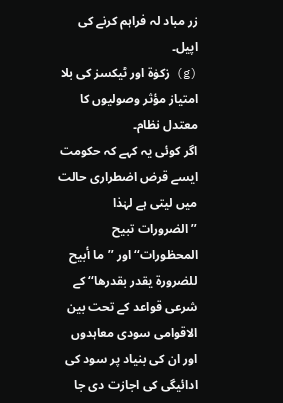زر مباد لہ فراہم کرنے کی اپیل۔
(g) زکوٰۃ اور ٹیکسز کی بلا امتیاز مؤثر وصولیوں کا معتدل نظام۔
اگر کوئی یہ کہے کہ حکومت ایسے قرض اضطراری حالت میں لیتی ہے لہٰذا ’’الضرورات تبیح المحظورات‘‘ اور ’’ما أبیح للضرورۃ یقدر بقدرھا‘‘ کے شرعی قواعد کے تحت بین الاقوامی سودی معاہدوں اور ان کی بنیاد پر سود کی ادائیگی کی اجازت دی جا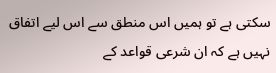سکتی ہے تو ہمیں اس منطق سے اس لیے اتفاق نہیں ہے کہ ان شرعی قواعد کے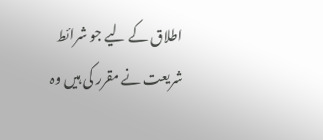اطلاق کے لیے جو شرائط شریعت نے مقرر کی ہیں وہ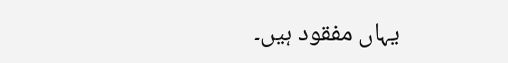یہاں مفقود ہیں۔